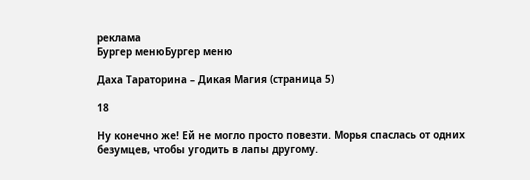реклама
Бургер менюБургер меню

Даха Тараторина – Дикая Магия (страница 5)

18

Ну конечно же! Ей не могло просто повезти. Морья спаслась от одних безумцев, чтобы угодить в лапы другому.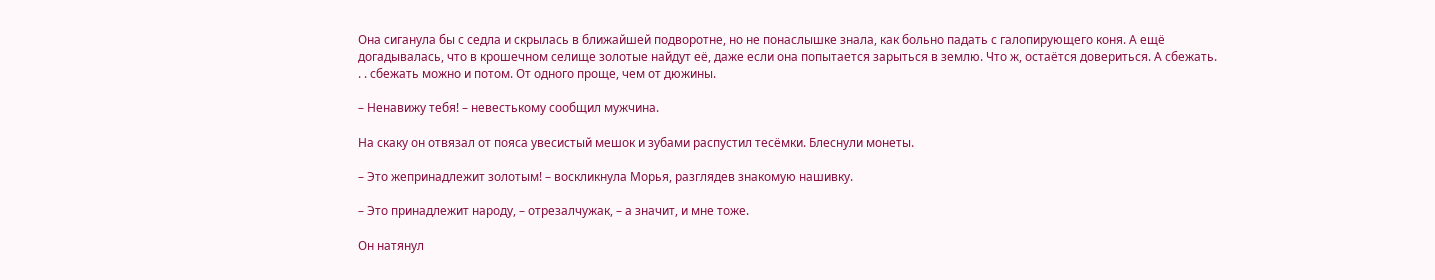Она сиганула бы с седла и скрылась в ближайшей подворотне, но не понаслышке знала, как больно падать с галопирующего коня. А ещё догадывалась, что в крошечном селище золотые найдут её, даже если она попытается зарыться в землю. Что ж, остаётся довериться. А сбежать. . . сбежать можно и потом. От одного проще, чем от дюжины.

– Ненавижу тебя! – невестькому сообщил мужчина.

На скаку он отвязал от пояса увесистый мешок и зубами распустил тесёмки. Блеснули монеты.

– Это жепринадлежит золотым! – воскликнула Морья, разглядев знакомую нашивку.

– Это принадлежит народу, – отрезалчужак, – а значит, и мне тоже.

Он натянул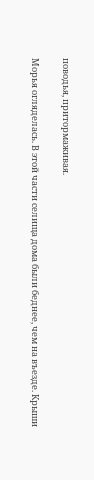поводья, притормаживая.

Морья огляделась. В этой части селища дома были беднее, чем на въезде. Крыши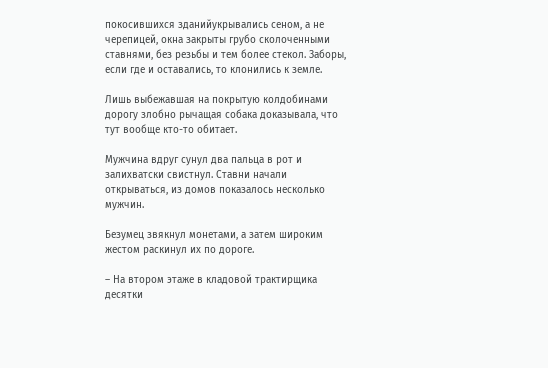покосившихся зданийукрывались сеном, а не черепицей, окна закрыты грубо сколоченными ставнями, без резьбы и тем более стекол. Заборы, если где и оставались, то клонились к земле.

Лишь выбежавшая на покрытую колдобинами дорогу злобно рычащая собака доказывала, что тут вообще кто-то обитает.

Мужчина вдруг сунул два пальца в рот и залихватски свистнул. Ставни начали открываться, из домов показалось несколько мужчин.

Безумец звякнул монетами, а затем широким жестом раскинул их по дороге.

– На втором этаже в кладовой трактирщика десятки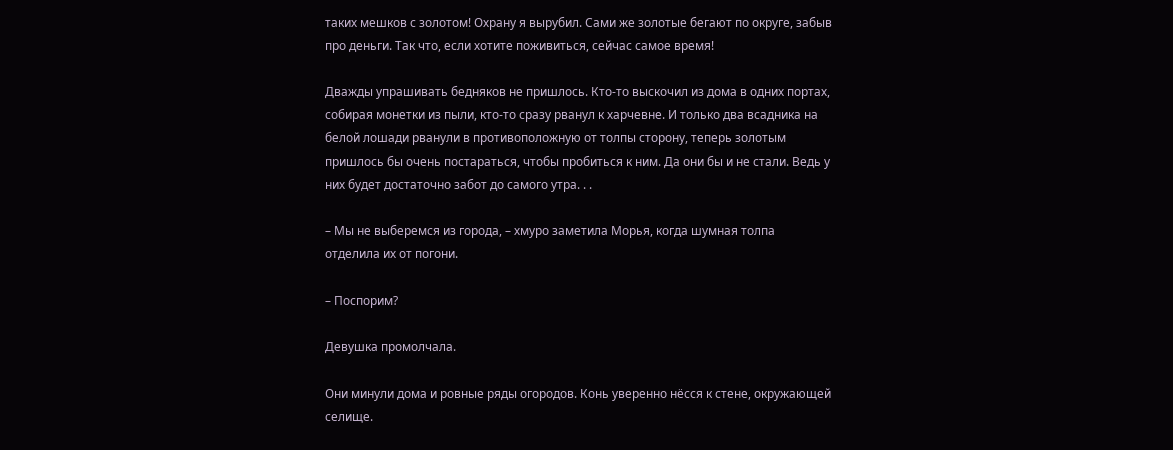таких мешков с золотом! Охрану я вырубил. Сами же золотые бегают по округе, забыв про деньги. Так что, если хотите поживиться, сейчас самое время!

Дважды упрашивать бедняков не пришлось. Кто-то выскочил из дома в одних портах, собирая монетки из пыли, кто-то сразу рванул к харчевне. И только два всадника на белой лошади рванули в противоположную от толпы сторону, теперь золотым пришлось бы очень постараться, чтобы пробиться к ним. Да они бы и не стали. Ведь у них будет достаточно забот до самого утра. . .

– Мы не выберемся из города, – хмуро заметила Морья, когда шумная толпа отделила их от погони.

– Поспорим?

Девушка промолчала.

Они минули дома и ровные ряды огородов. Конь уверенно нёсся к стене, окружающей селище.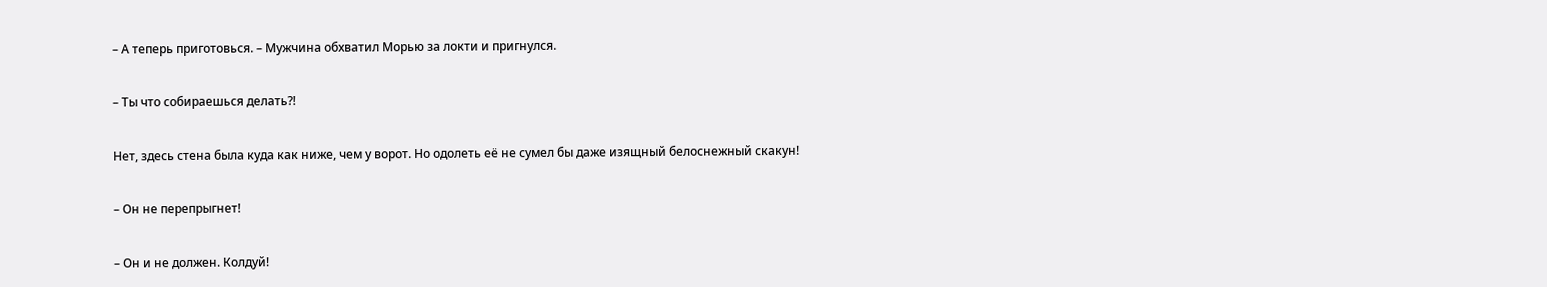– А теперь приготовься. – Мужчина обхватил Морью за локти и пригнулся.

– Ты что собираешься делать?!

Нет, здесь стена была куда как ниже, чем у ворот. Но одолеть её не сумел бы даже изящный белоснежный скакун!

– Он не перепрыгнет!

– Он и не должен. Колдуй!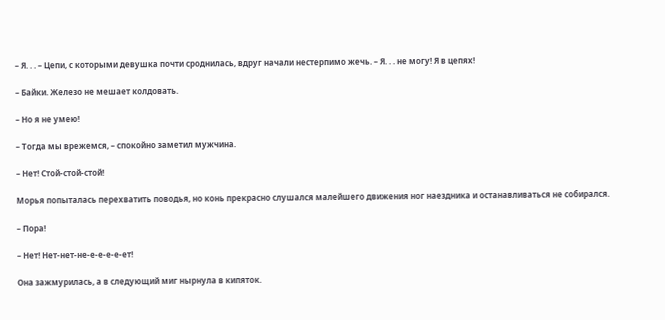– Я. . . – Цепи, с которыми девушка почти сроднилась, вдруг начали нестерпимо жечь. – Я. . . не могу! Я в цепях!

– Байки. Железо не мешает колдовать.

– Но я не умею!

– Тогда мы врежемся, – спокойно заметил мужчина.

– Нет! Стой-стой-стой!

Морья попыталась перехватить поводья, но конь прекрасно слушался малейшего движения ног наездника и останавливаться не собирался.

– Пора!

– Нет! Нет-нет-не-е-е-е-е-ет!

Она зажмурилась, а в следующий миг нырнула в кипяток.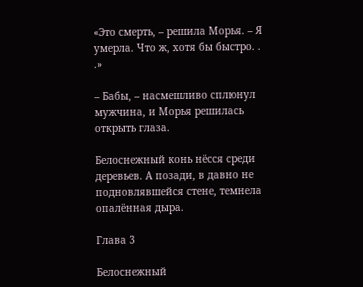«Это смерть, – решила Морья. – Я умерла. Что ж, хотя бы быстро. . .»

– Бабы, – насмешливо сплюнул мужчина, и Морья решилась открыть глаза.

Белоснежный конь нёсся среди деревьев. А позади, в давно не подновлявшейся стене, темнела опалённая дыра.

Глава 3

Белоснежный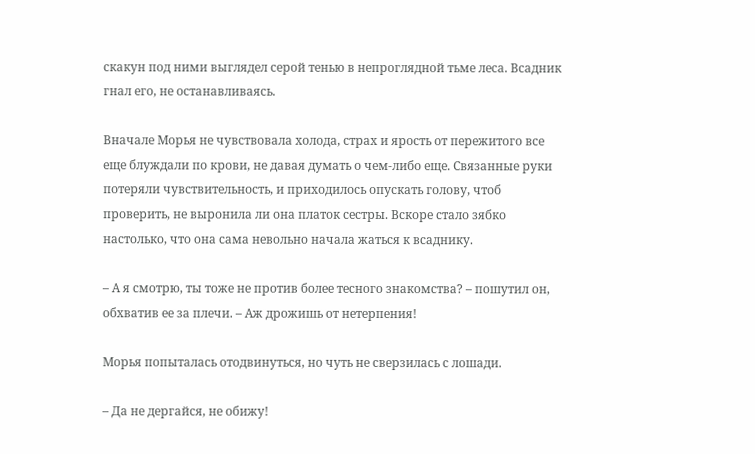скакун под ними выглядел серой тенью в непроглядной тьме леса. Всадник гнал его, не останавливаясь.

Вначале Морья не чувствовала холода, страх и ярость от пережитого все еще блуждали по крови, не давая думать о чем-либо еще. Связанные руки потеряли чувствительность, и приходилось опускать голову, чтоб проверить, не выронила ли она платок сестры. Вскоре стало зябко настолько, что она сама невольно начала жаться к всаднику.

– А я смотрю, ты тоже не против более тесного знакомства? – пошутил он, обхватив ее за плечи. – Аж дрожишь от нетерпения!

Морья попыталась отодвинуться, но чуть не сверзилась с лошади.

– Да не дергайся, не обижу!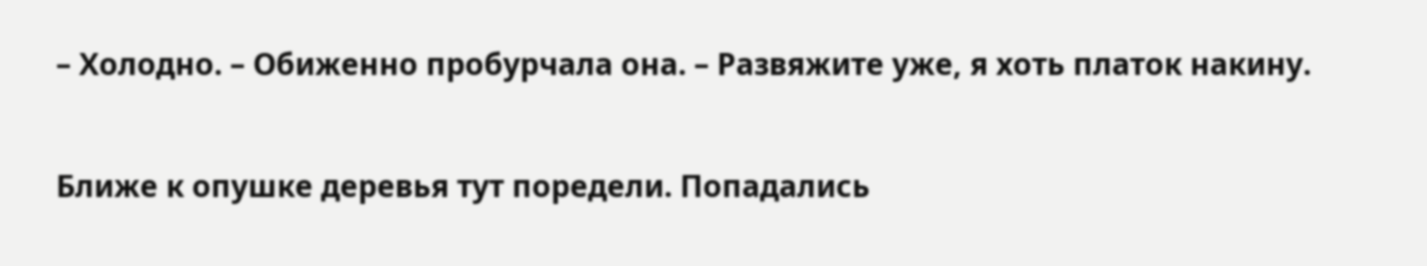– Холодно. – Обиженно пробурчала она. – Развяжите уже, я хоть платок накину.

Ближе к опушке деревья тут поредели. Попадались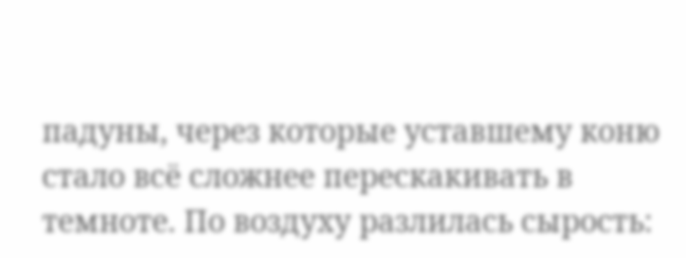падуны, через которые уставшему коню стало всё сложнее перескакивать в темноте. По воздуху разлилась сырость: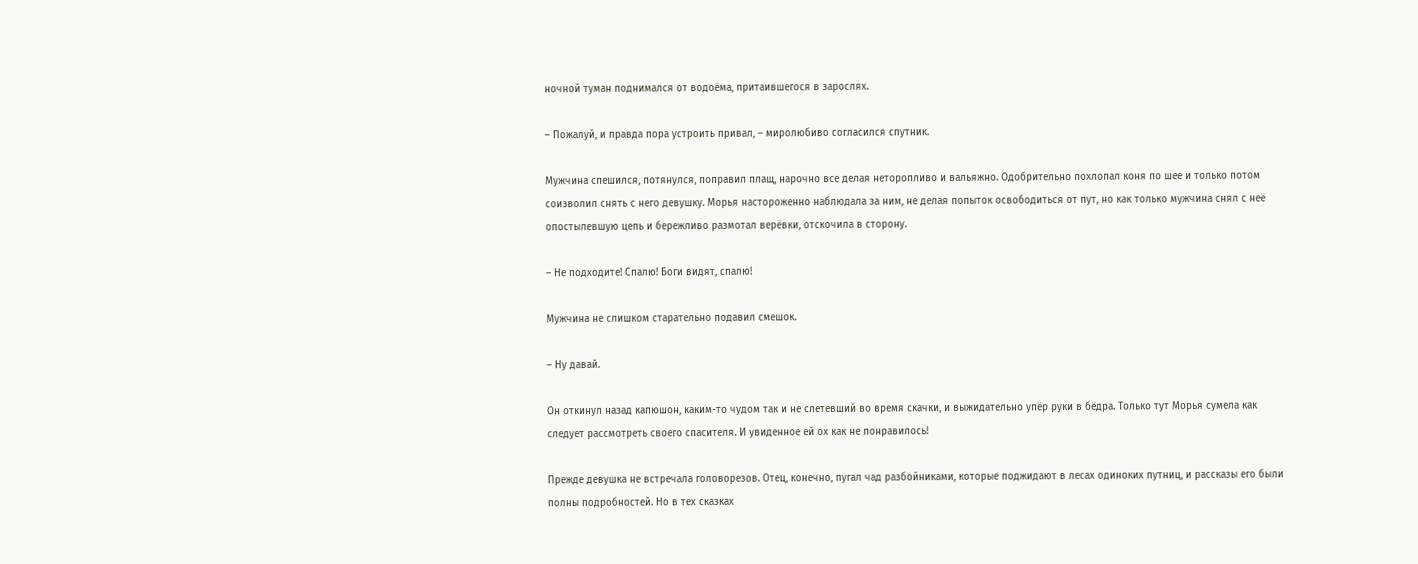ночной туман поднимался от водоёма, притаившегося в зарослях.

– Пожалуй, и правда пора устроить привал, – миролюбиво согласился спутник.

Мужчина спешился, потянулся, поправил плащ, нарочно все делая неторопливо и вальяжно. Одобрительно похлопал коня по шее и только потом соизволил снять с него девушку. Морья настороженно наблюдала за ним, не делая попыток освободиться от пут, но как только мужчина снял с неё опостылевшую цепь и бережливо размотал верёвки, отскочила в сторону.

– Не подходите! Спалю! Боги видят, спалю!

Мужчина не слишком старательно подавил смешок.

– Ну давай.

Он откинул назад капюшон, каким-то чудом так и не слетевший во время скачки, и выжидательно упёр руки в бёдра. Только тут Морья сумела как следует рассмотреть своего спасителя. И увиденное ей ох как не понравилось!

Прежде девушка не встречала головорезов. Отец, конечно, пугал чад разбойниками, которые поджидают в лесах одиноких путниц, и рассказы его были полны подробностей. Но в тех сказках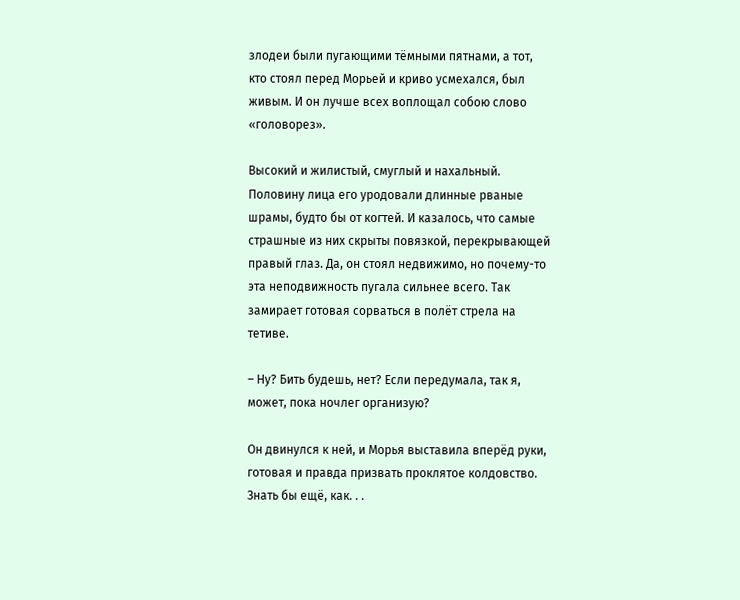злодеи были пугающими тёмными пятнами, а тот, кто стоял перед Морьей и криво усмехался, был живым. И он лучше всех воплощал собою слово «головорез».

Высокий и жилистый, смуглый и нахальный. Половину лица его уродовали длинные рваные шрамы, будто бы от когтей. И казалось, что самые страшные из них скрыты повязкой, перекрывающей правый глаз. Да, он стоял недвижимо, но почему-то эта неподвижность пугала сильнее всего. Так замирает готовая сорваться в полёт стрела на тетиве.

– Ну? Бить будешь, нет? Если передумала, так я, может, пока ночлег организую?

Он двинулся к ней, и Морья выставила вперёд руки, готовая и правда призвать проклятое колдовство. Знать бы ещё, как. . .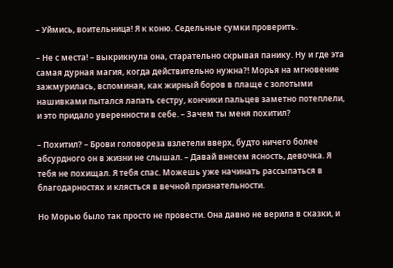– Уймись, воительница! Я к коню. Седельные сумки проверить.

– Не с места! – выкрикнула она, старательно скрывая панику. Ну и где эта самая дурная магия, когда действительно нужна?! Морья на мгновение зажмурилась, вспоминая, как жирный боров в плаще с золотыми нашивками пытался лапать сестру, кончики пальцев заметно потеплели, и это придало уверенности в себе. – Зачем ты меня похитил?

– Похитил? – Брови головореза взлетели вверх, будто ничего более абсурдного он в жизни не слышал. – Давай внесем ясность, девочка. Я тебя не похищал. Я тебя спас. Можешь уже начинать рассыпаться в благодарностях и клясться в вечной признательности.

Но Морью было так просто не провести. Она давно не верила в сказки, и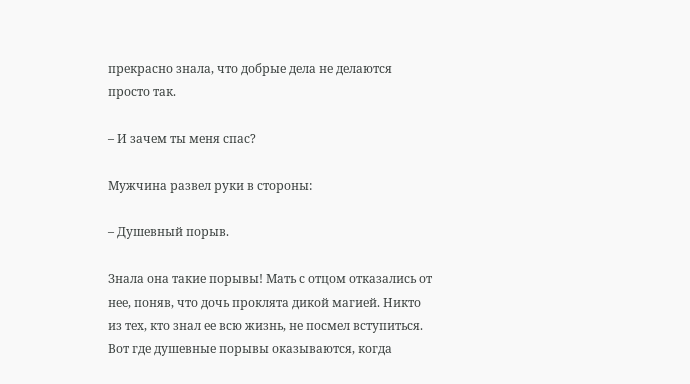прекрасно знала, что добрые дела не делаются просто так.

– И зачем ты меня спас?

Мужчина развел руки в стороны:

– Душевный порыв.

Знала она такие порывы! Мать с отцом отказались от нее, поняв, что дочь проклята дикой магией. Никто из тех, кто знал ее всю жизнь, не посмел вступиться. Вот где душевные порывы оказываются, когда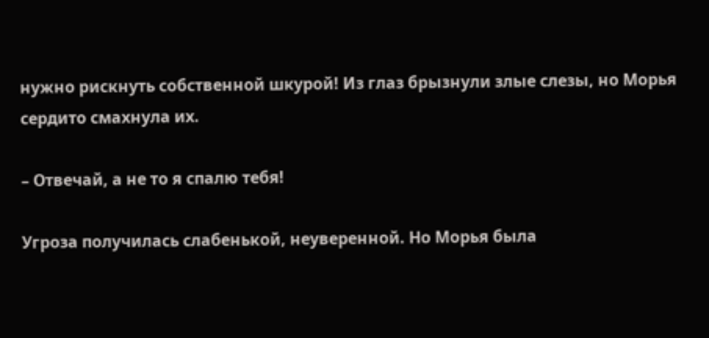нужно рискнуть собственной шкурой! Из глаз брызнули злые слезы, но Морья сердито смахнула их.

– Отвечай, а не то я спалю тебя!

Угроза получилась слабенькой, неуверенной. Но Морья была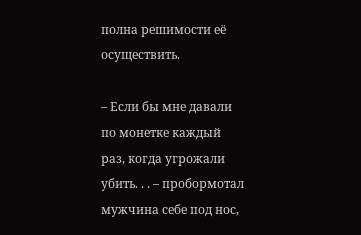полна решимости её осуществить.

– Если бы мне давали по монетке каждый раз, когда угрожали убить. . . – пробормотал мужчина себе под нос,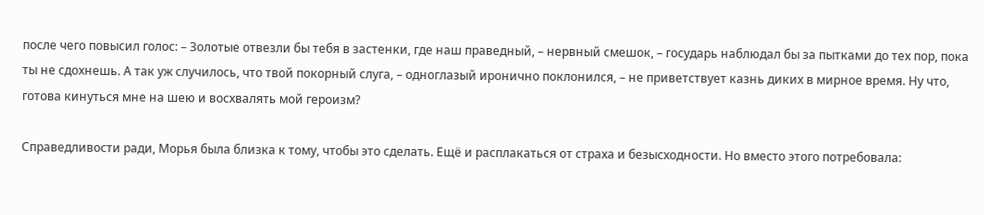после чего повысил голос: – Золотые отвезли бы тебя в застенки, где наш праведный, – нервный смешок, – государь наблюдал бы за пытками до тех пор, пока ты не сдохнешь. А так уж случилось, что твой покорный слуга, – одноглазый иронично поклонился, – не приветствует казнь диких в мирное время. Ну что, готова кинуться мне на шею и восхвалять мой героизм?

Справедливости ради, Морья была близка к тому, чтобы это сделать. Ещё и расплакаться от страха и безысходности. Но вместо этого потребовала: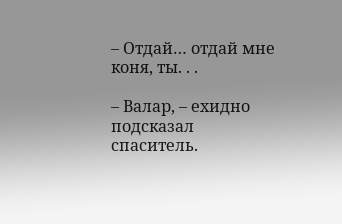– Отдай… отдай мне коня, ты. . .

– Валар, – ехидно подсказал спаситель.